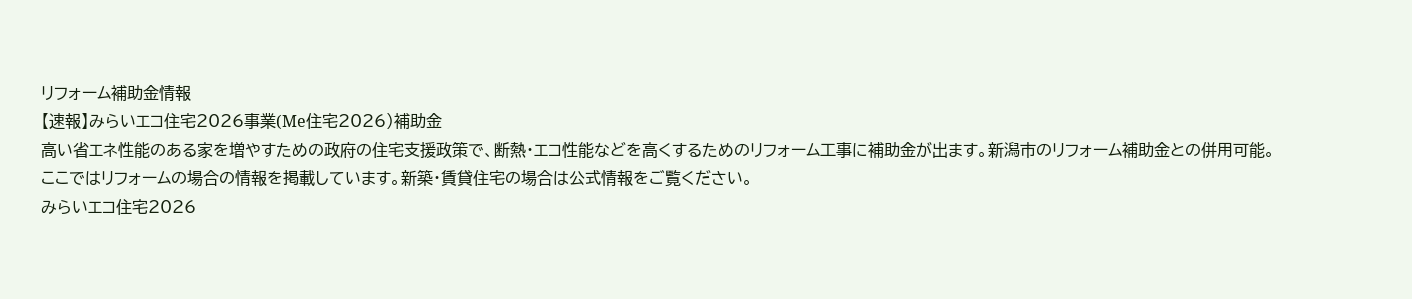リフォーム補助金情報
【速報】みらいエコ住宅2026事業(Me住宅2026)補助金
高い省エネ性能のある家を増やすための政府の住宅支援政策で、断熱・エコ性能などを高くするためのリフォーム工事に補助金が出ます。新潟市のリフォーム補助金との併用可能。
ここではリフォームの場合の情報を掲載しています。新築・賃貸住宅の場合は公式情報をご覧ください。
みらいエコ住宅2026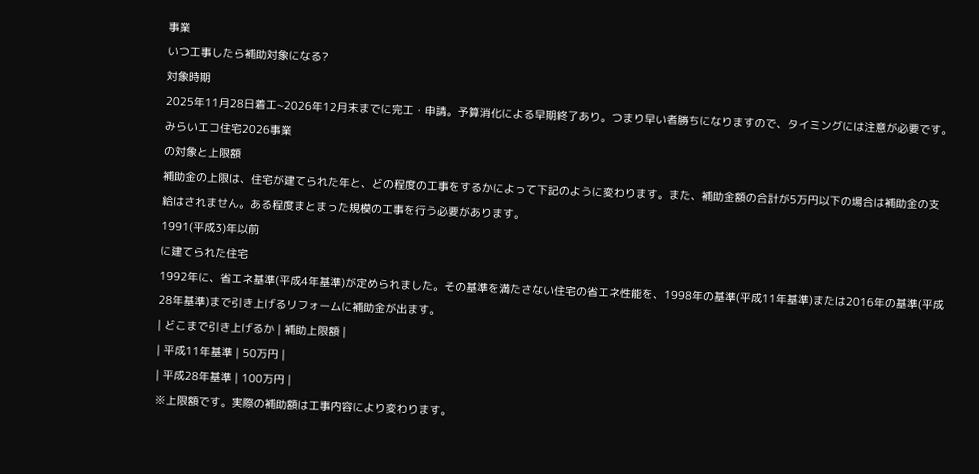事業
いつ工事したら補助対象になる?
対象時期
2025年11月28日着工~2026年12月末までに完工・申請。予算消化による早期終了あり。つまり早い者勝ちになりますので、タイミングには注意が必要です。
みらいエコ住宅2026事業
の対象と上限額
補助金の上限は、住宅が建てられた年と、どの程度の工事をするかによって下記のように変わります。また、補助金額の合計が5万円以下の場合は補助金の支給はされません。ある程度まとまった規模の工事を行う必要があります。
1991(平成3)年以前
に建てられた住宅
1992年に、省エネ基準(平成4年基準)が定められました。その基準を満たさない住宅の省エネ性能を、1998年の基準(平成11年基準)または2016年の基準(平成28年基準)まで引き上げるリフォームに補助金が出ます。
| どこまで引き上げるか | 補助上限額 |
| 平成11年基準 | 50万円 |
| 平成28年基準 | 100万円 |
※上限額です。実際の補助額は工事内容により変わります。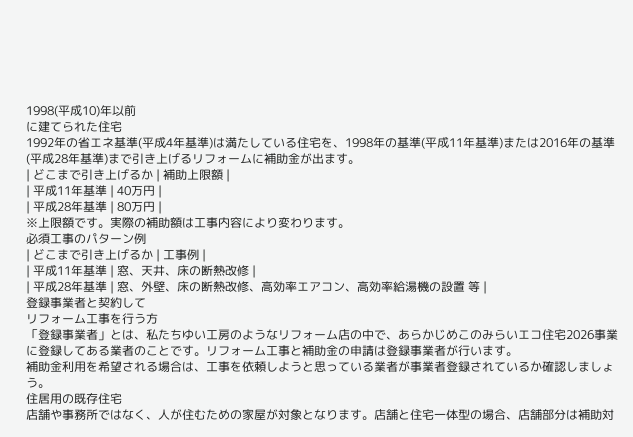1998(平成10)年以前
に建てられた住宅
1992年の省エネ基準(平成4年基準)は満たしている住宅を、1998年の基準(平成11年基準)または2016年の基準(平成28年基準)まで引き上げるリフォームに補助金が出ます。
| どこまで引き上げるか | 補助上限額 |
| 平成11年基準 | 40万円 |
| 平成28年基準 | 80万円 |
※上限額です。実際の補助額は工事内容により変わります。
必須工事のパターン例
| どこまで引き上げるか | 工事例 |
| 平成11年基準 | 窓、天井、床の断熱改修 |
| 平成28年基準 | 窓、外壁、床の断熱改修、高効率エアコン、高効率給湯機の設置 等 |
登録事業者と契約して
リフォーム工事を行う方
「登録事業者」とは、私たちゆい工房のようなリフォーム店の中で、あらかじめこのみらいエコ住宅2026事業に登録してある業者のことです。リフォーム工事と補助金の申請は登録事業者が行います。
補助金利用を希望される場合は、工事を依頼しようと思っている業者が事業者登録されているか確認しましょう。
住居用の既存住宅
店舗や事務所ではなく、人が住むための家屋が対象となります。店舗と住宅一体型の場合、店舗部分は補助対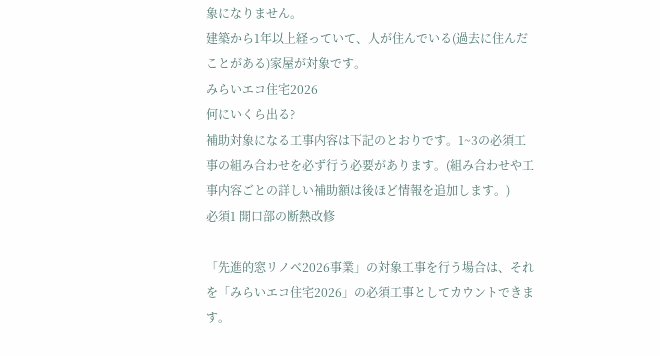象になりません。
建築から1年以上経っていて、人が住んでいる(過去に住んだことがある)家屋が対象です。
みらいエコ住宅2026
何にいくら出る?
補助対象になる工事内容は下記のとおりです。1~3の必須工事の組み合わせを必ず行う必要があります。(組み合わせや工事内容ごとの詳しい補助額は後ほど情報を追加します。)
必須1 開口部の断熱改修

「先進的窓リノベ2026事業」の対象工事を行う場合は、それを「みらいエコ住宅2026」の必須工事としてカウントできます。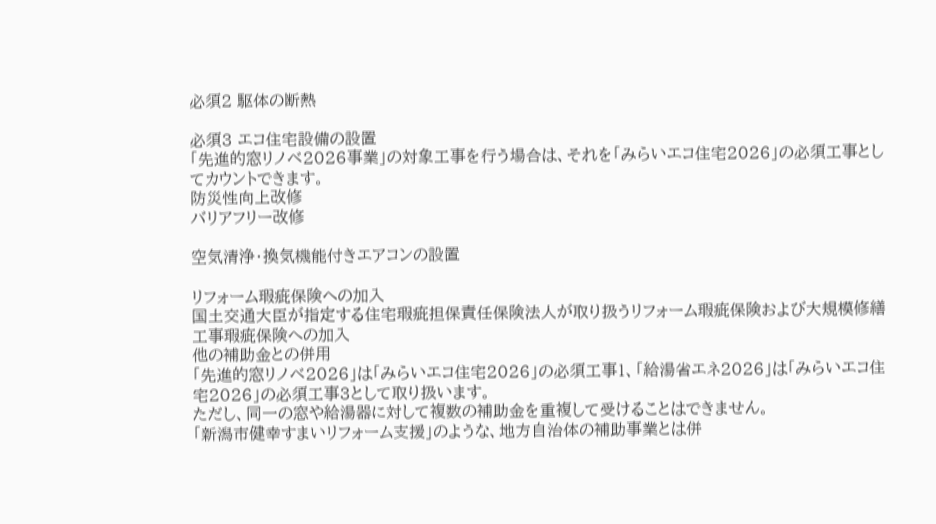必須2 駆体の断熱

必須3 エコ住宅設備の設置
「先進的窓リノベ2026事業」の対象工事を行う場合は、それを「みらいエコ住宅2026」の必須工事としてカウントできます。
防災性向上改修
バリアフリー改修

空気清浄・換気機能付きエアコンの設置

リフォーム瑕疵保険への加入
国土交通大臣が指定する住宅瑕疵担保責任保険法人が取り扱うリフォーム瑕疵保険および大規模修繕工事瑕疵保険への加入
他の補助金との併用
「先進的窓リノベ2026」は「みらいエコ住宅2026」の必須工事1、「給湯省エネ2026」は「みらいエコ住宅2026」の必須工事3として取り扱います。
ただし、同一の窓や給湯器に対して複数の補助金を重複して受けることはできません。
「新潟市健幸すまいリフォーム支援」のような、地方自治体の補助事業とは併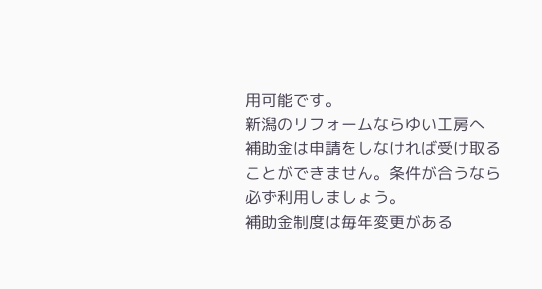用可能です。
新潟のリフォームならゆい工房へ
補助金は申請をしなければ受け取ることができません。条件が合うなら必ず利用しましょう。
補助金制度は毎年変更がある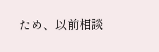ため、以前相談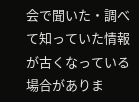会で聞いた・調べて知っていた情報が古くなっている場合がありま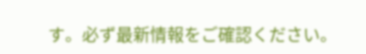す。必ず最新情報をご確認ください。